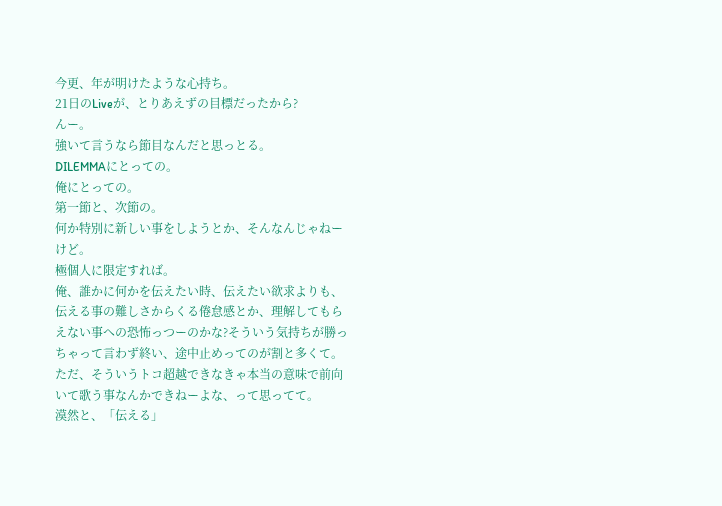今更、年が明けたような心持ち。
21日のLiveが、とりあえずの目標だったから?
んー。
強いて言うなら節目なんだと思っとる。
DILEMMAにとっての。
俺にとっての。
第一節と、次節の。
何か特別に新しい事をしようとか、そんなんじゃねーけど。
極個人に限定すれば。
俺、誰かに何かを伝えたい時、伝えたい欲求よりも、伝える事の難しさからくる倦怠感とか、理解してもらえない事への恐怖っつーのかな?そういう気持ちが勝っちゃって言わず終い、途中止めってのが割と多くて。
ただ、そういうトコ超越できなきゃ本当の意味で前向いて歌う事なんかできねーよな、って思ってて。
漠然と、「伝える」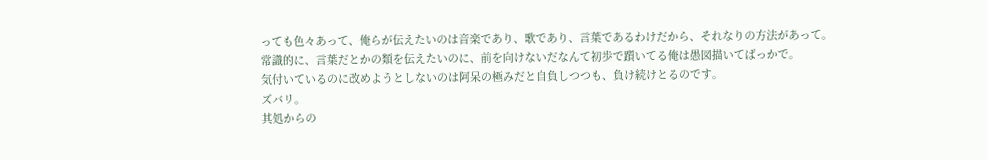っても色々あって、俺らが伝えたいのは音楽であり、歌であり、言葉であるわけだから、それなりの方法があって。
常識的に、言葉だとかの類を伝えたいのに、前を向けないだなんて初歩で躓いてる俺は愚図描いてばっかで。
気付いているのに改めようとしないのは阿呆の極みだと自負しつつも、負け続けとるのです。
ズバリ。
其処からの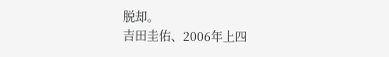脱却。
吉田圭佑、2006年上四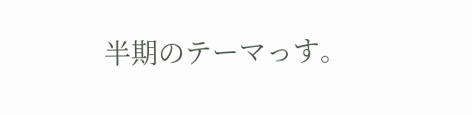半期のテーマっす。